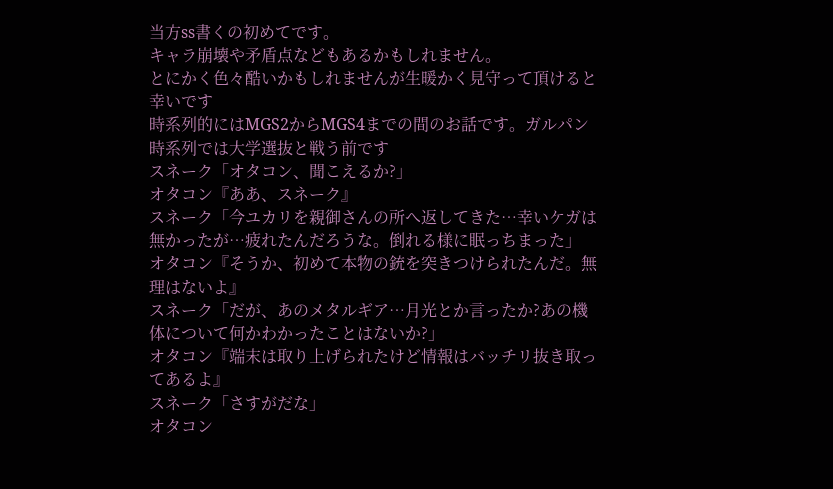当方ss書くの初めてです。
キャラ崩壊や矛盾点などもあるかもしれません。
とにかく色々酷いかもしれませんが生暖かく見守って頂けると幸いです
時系列的にはMGS2からMGS4までの間のお話です。ガルパン時系列では大学選抜と戦う前です
スネーク「オタコン、聞こえるか?」
オタコン『ああ、スネーク』
スネーク「今ユカリを親御さんの所へ返してきた…幸いケガは無かったが…疲れたんだろうな。倒れる様に眠っちまった」
オタコン『そうか、初めて本物の銃を突きつけられたんだ。無理はないよ』
スネーク「だが、あのメタルギア…月光とか言ったか?あの機体について何かわかったことはないか?」
オタコン『端末は取り上げられたけど情報はバッチリ抜き取ってあるよ』
スネーク「さすがだな」
オタコン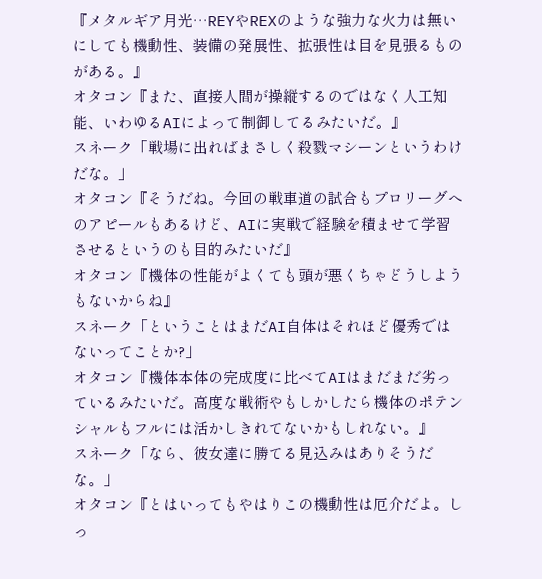『メタルギア月光…REYやREXのような強力な火力は無いにしても機動性、装備の発展性、拡張性は目を見張るものがある。』
オタコン『また、直接人間が操縦するのではなく人工知能、いわゆるAIによって制御してるみたいだ。』
スネーク「戦場に出ればまさしく殺戮マシーンというわけだな。」
オタコン『そうだね。今回の戦車道の試合もプロリーグへのアピールもあるけど、AIに実戦で経験を積ませて学習させるというのも目的みたいだ』
オタコン『機体の性能がよくても頭が悪くちゃどうしようもないからね』
スネーク「ということはまだAI自体はそれほど優秀ではないってことか?」
オタコン『機体本体の完成度に比べてAIはまだまだ劣っているみたいだ。高度な戦術やもしかしたら機体のポテンシャルもフルには活かしきれてないかもしれない。』
スネーク「なら、彼女達に勝てる見込みはありそうだな。」
オタコン『とはいってもやはりこの機動性は厄介だよ。しっ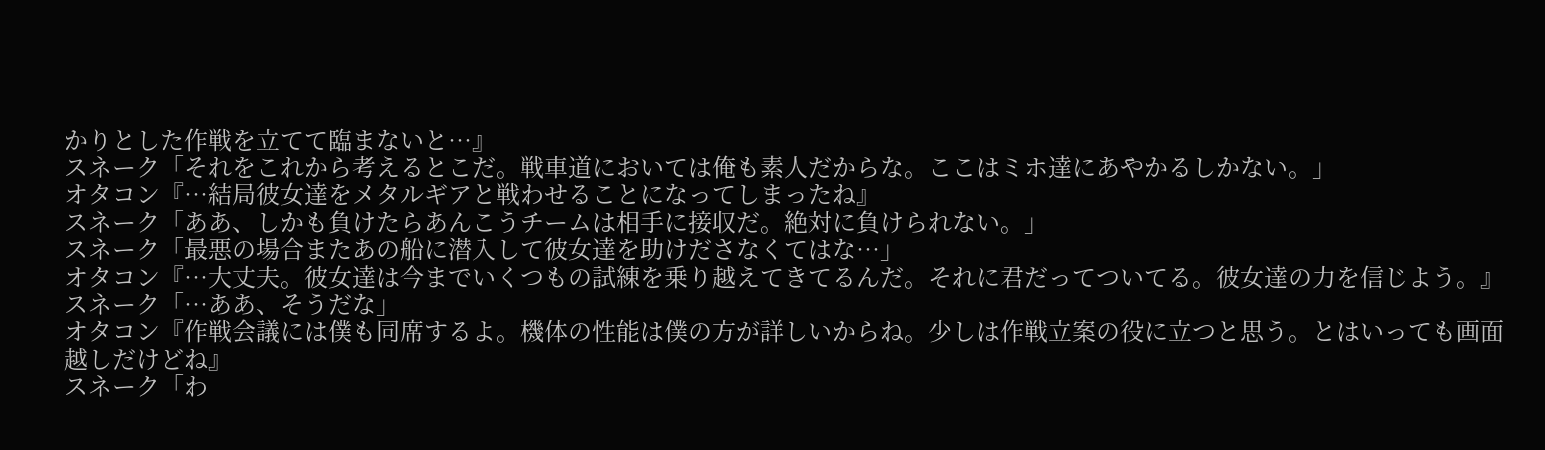かりとした作戦を立てて臨まないと…』
スネーク「それをこれから考えるとこだ。戦車道においては俺も素人だからな。ここはミホ達にあやかるしかない。」
オタコン『…結局彼女達をメタルギアと戦わせることになってしまったね』
スネーク「ああ、しかも負けたらあんこうチームは相手に接収だ。絶対に負けられない。」
スネーク「最悪の場合またあの船に潜入して彼女達を助けださなくてはな…」
オタコン『…大丈夫。彼女達は今までいくつもの試練を乗り越えてきてるんだ。それに君だってついてる。彼女達の力を信じよう。』
スネーク「…ああ、そうだな」
オタコン『作戦会議には僕も同席するよ。機体の性能は僕の方が詳しいからね。少しは作戦立案の役に立つと思う。とはいっても画面越しだけどね』
スネーク「わ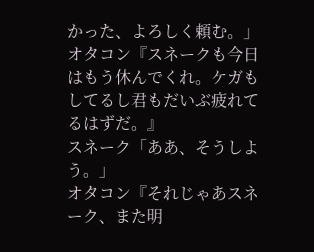かった、よろしく頼む。」
オタコン『スネークも今日はもう休んでくれ。ケガもしてるし君もだいぶ疲れてるはずだ。』
スネーク「ああ、そうしよう。」
オタコン『それじゃあスネーク、また明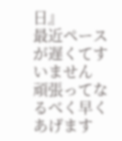日』
最近ペースが遅くてすいません
頑張ってなるべく早くあげます